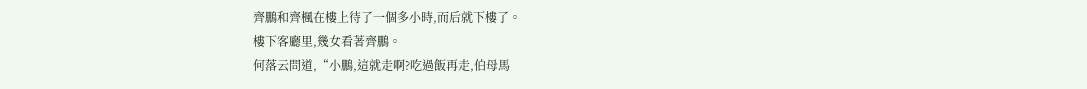齊鵬和齊楓在樓上待了一個多小時,而后就下樓了。
樓下客廳里,幾女看著齊鵬。
何落云問道,“小鵬,這就走啊?吃過飯再走,伯母馬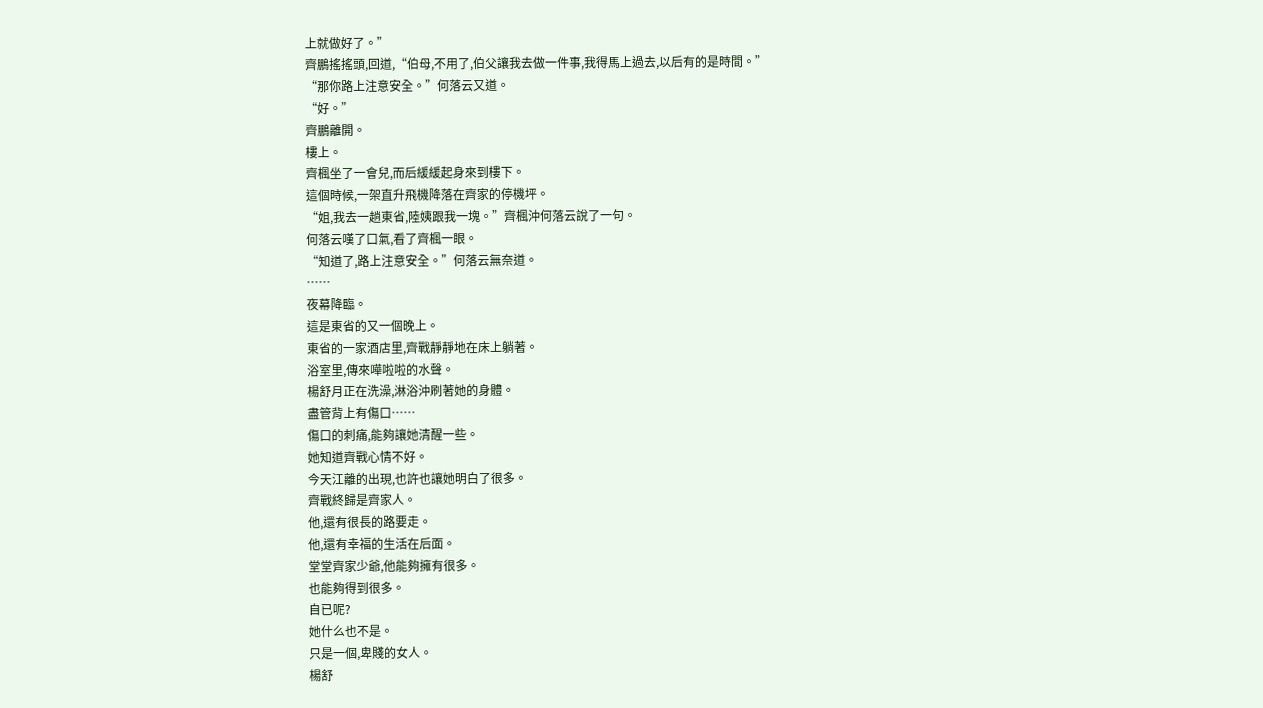上就做好了。”
齊鵬搖搖頭,回道,“伯母,不用了,伯父讓我去做一件事,我得馬上過去,以后有的是時間。”
“那你路上注意安全。”何落云又道。
“好。”
齊鵬離開。
樓上。
齊楓坐了一會兒,而后緩緩起身來到樓下。
這個時候,一架直升飛機降落在齊家的停機坪。
“姐,我去一趟東省,陸姨跟我一塊。”齊楓沖何落云說了一句。
何落云嘆了口氣,看了齊楓一眼。
“知道了,路上注意安全。”何落云無奈道。
……
夜幕降臨。
這是東省的又一個晚上。
東省的一家酒店里,齊戰靜靜地在床上躺著。
浴室里,傳來嘩啦啦的水聲。
楊舒月正在洗澡,淋浴沖刷著她的身體。
盡管背上有傷口……
傷口的刺痛,能夠讓她清醒一些。
她知道齊戰心情不好。
今天江離的出現,也許也讓她明白了很多。
齊戰終歸是齊家人。
他,還有很長的路要走。
他,還有幸福的生活在后面。
堂堂齊家少爺,他能夠擁有很多。
也能夠得到很多。
自已呢?
她什么也不是。
只是一個,卑賤的女人。
楊舒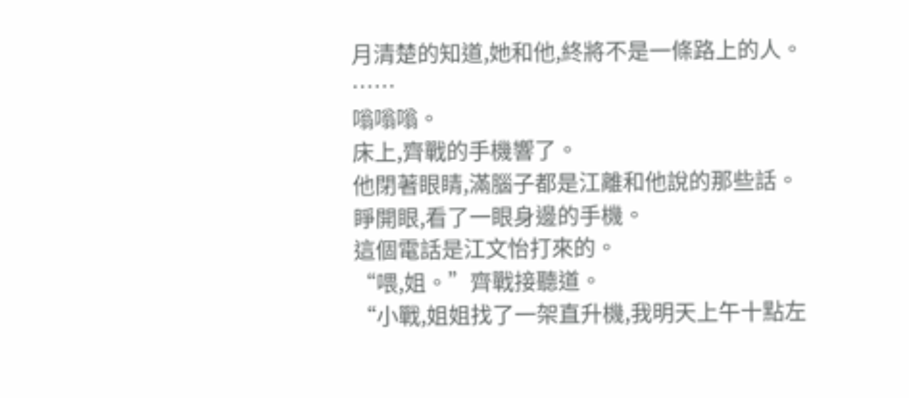月清楚的知道,她和他,終將不是一條路上的人。
……
嗡嗡嗡。
床上,齊戰的手機響了。
他閉著眼睛,滿腦子都是江離和他說的那些話。
睜開眼,看了一眼身邊的手機。
這個電話是江文怡打來的。
“喂,姐。”齊戰接聽道。
“小戰,姐姐找了一架直升機,我明天上午十點左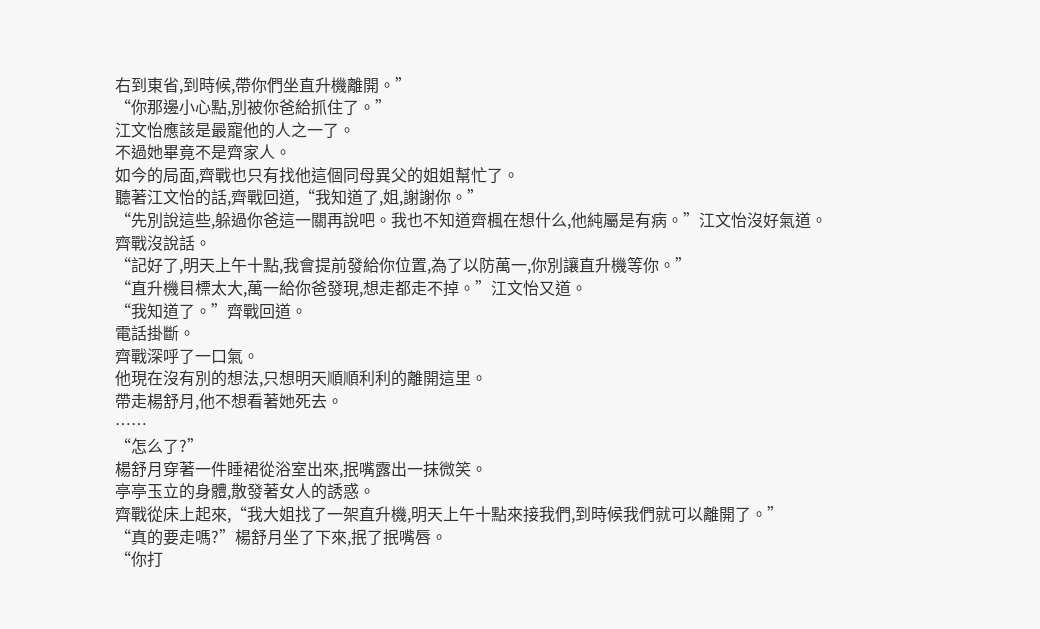右到東省,到時候,帶你們坐直升機離開。”
“你那邊小心點,別被你爸給抓住了。”
江文怡應該是最寵他的人之一了。
不過她畢竟不是齊家人。
如今的局面,齊戰也只有找他這個同母異父的姐姐幫忙了。
聽著江文怡的話,齊戰回道,“我知道了,姐,謝謝你。”
“先別說這些,躲過你爸這一關再說吧。我也不知道齊楓在想什么,他純屬是有病。”江文怡沒好氣道。
齊戰沒說話。
“記好了,明天上午十點,我會提前發給你位置,為了以防萬一,你別讓直升機等你。”
“直升機目標太大,萬一給你爸發現,想走都走不掉。”江文怡又道。
“我知道了。”齊戰回道。
電話掛斷。
齊戰深呼了一口氣。
他現在沒有別的想法,只想明天順順利利的離開這里。
帶走楊舒月,他不想看著她死去。
……
“怎么了?”
楊舒月穿著一件睡裙從浴室出來,抿嘴露出一抹微笑。
亭亭玉立的身體,散發著女人的誘惑。
齊戰從床上起來,“我大姐找了一架直升機,明天上午十點來接我們,到時候我們就可以離開了。”
“真的要走嗎?”楊舒月坐了下來,抿了抿嘴唇。
“你打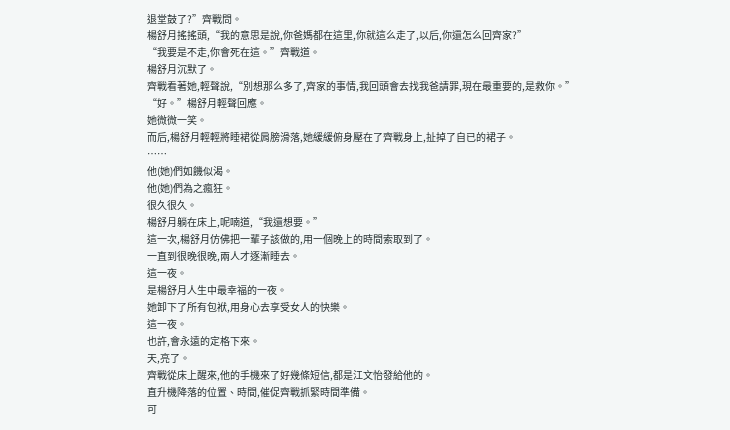退堂鼓了?”齊戰問。
楊舒月搖搖頭,“我的意思是說,你爸媽都在這里,你就這么走了,以后,你還怎么回齊家?”
“我要是不走,你會死在這。”齊戰道。
楊舒月沉默了。
齊戰看著她,輕聲說,“別想那么多了,齊家的事情,我回頭會去找我爸請罪,現在最重要的,是救你。”
“好。”楊舒月輕聲回應。
她微微一笑。
而后,楊舒月輕輕將睡裙從肩膀滑落,她緩緩俯身壓在了齊戰身上,扯掉了自已的裙子。
……
他(她)們如饑似渴。
他(她)們為之瘋狂。
很久很久。
楊舒月躺在床上,呢喃道,“我還想要。”
這一次,楊舒月仿佛把一輩子該做的,用一個晚上的時間索取到了。
一直到很晚很晚,兩人才逐漸睡去。
這一夜。
是楊舒月人生中最幸福的一夜。
她卸下了所有包袱,用身心去享受女人的快樂。
這一夜。
也許,會永遠的定格下來。
天,亮了。
齊戰從床上醒來,他的手機來了好幾條短信,都是江文怡發給他的。
直升機降落的位置、時間,催促齊戰抓緊時間準備。
可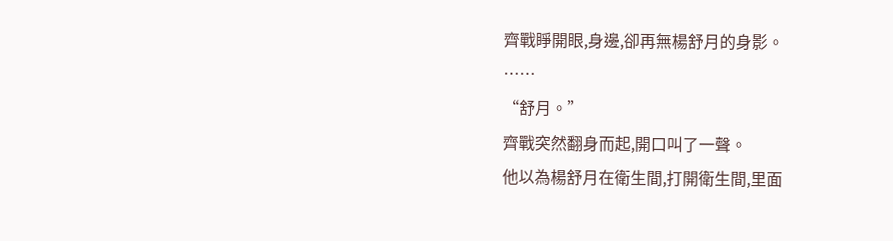齊戰睜開眼,身邊,卻再無楊舒月的身影。
……
“舒月。”
齊戰突然翻身而起,開口叫了一聲。
他以為楊舒月在衛生間,打開衛生間,里面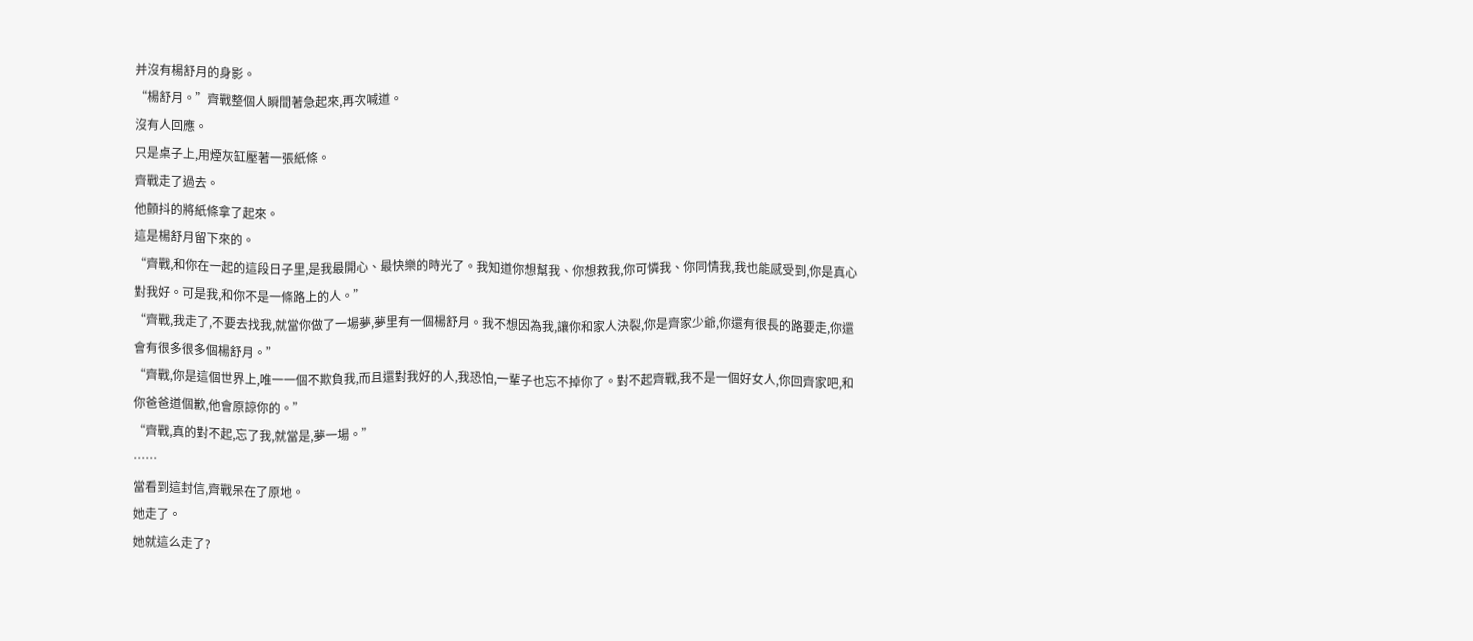并沒有楊舒月的身影。
“楊舒月。”齊戰整個人瞬間著急起來,再次喊道。
沒有人回應。
只是桌子上,用煙灰缸壓著一張紙條。
齊戰走了過去。
他顫抖的將紙條拿了起來。
這是楊舒月留下來的。
“齊戰,和你在一起的這段日子里,是我最開心、最快樂的時光了。我知道你想幫我、你想救我,你可憐我、你同情我,我也能感受到,你是真心對我好。可是我,和你不是一條路上的人。”
“齊戰,我走了,不要去找我,就當你做了一場夢,夢里有一個楊舒月。我不想因為我,讓你和家人決裂,你是齊家少爺,你還有很長的路要走,你還會有很多很多個楊舒月。”
“齊戰,你是這個世界上,唯一一個不欺負我,而且還對我好的人,我恐怕,一輩子也忘不掉你了。對不起齊戰,我不是一個好女人,你回齊家吧,和你爸爸道個歉,他會原諒你的。”
“齊戰,真的對不起,忘了我,就當是,夢一場。”
……
當看到這封信,齊戰呆在了原地。
她走了。
她就這么走了?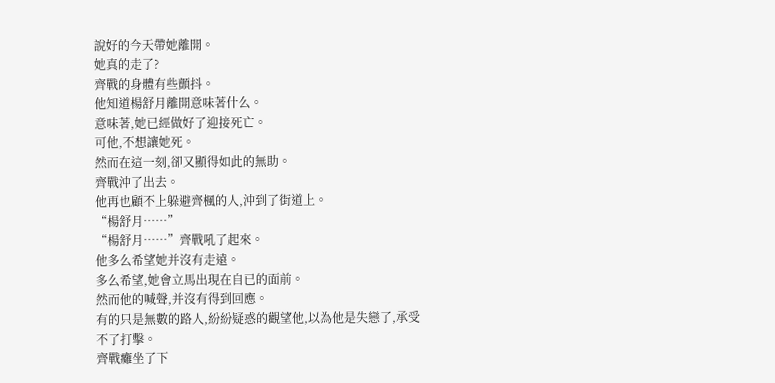說好的今天帶她離開。
她真的走了?
齊戰的身體有些顫抖。
他知道楊舒月離開意味著什么。
意味著,她已經做好了迎接死亡。
可他,不想讓她死。
然而在這一刻,卻又顯得如此的無助。
齊戰沖了出去。
他再也顧不上躲避齊楓的人,沖到了街道上。
“楊舒月……”
“楊舒月……”齊戰吼了起來。
他多么希望她并沒有走遠。
多么希望,她會立馬出現在自已的面前。
然而他的喊聲,并沒有得到回應。
有的只是無數的路人,紛紛疑惑的觀望他,以為他是失戀了,承受不了打擊。
齊戰癱坐了下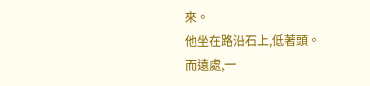來。
他坐在路沿石上,低著頭。
而遠處,一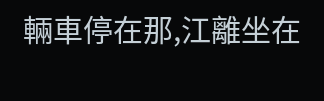輛車停在那,江離坐在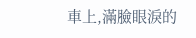車上,滿臉眼淚的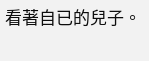看著自已的兒子。